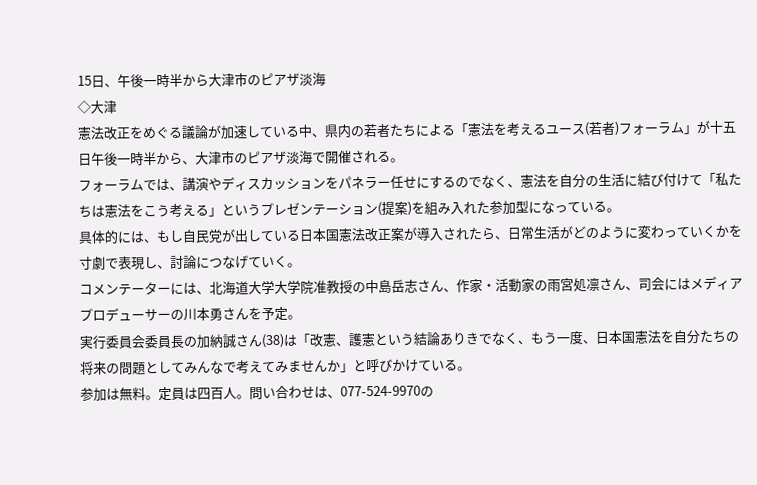15日、午後一時半から大津市のピアザ淡海
◇大津
憲法改正をめぐる議論が加速している中、県内の若者たちによる「憲法を考えるユース(若者)フォーラム」が十五日午後一時半から、大津市のピアザ淡海で開催される。
フォーラムでは、講演やディスカッションをパネラー任せにするのでなく、憲法を自分の生活に結び付けて「私たちは憲法をこう考える」というプレゼンテーション(提案)を組み入れた参加型になっている。
具体的には、もし自民党が出している日本国憲法改正案が導入されたら、日常生活がどのように変わっていくかを寸劇で表現し、討論につなげていく。
コメンテーターには、北海道大学大学院准教授の中島岳志さん、作家・活動家の雨宮処凛さん、司会にはメディアプロデューサーの川本勇さんを予定。
実行委員会委員長の加納誠さん(38)は「改憲、護憲という結論ありきでなく、もう一度、日本国憲法を自分たちの将来の問題としてみんなで考えてみませんか」と呼びかけている。
参加は無料。定員は四百人。問い合わせは、077-524-9970の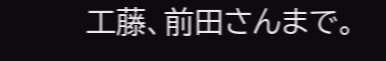工藤、前田さんまで。